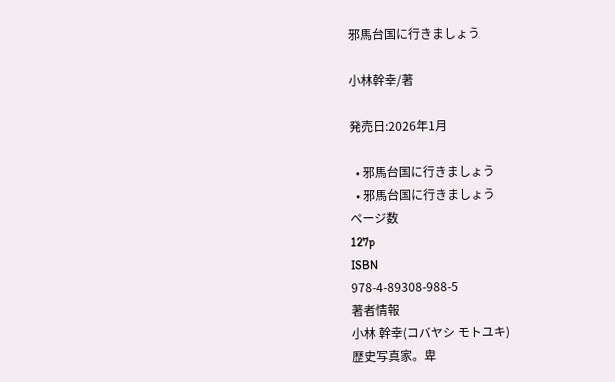邪馬台国に行きましょう

小林幹幸/著

発売日:2026年1月

  • 邪馬台国に行きましょう
  • 邪馬台国に行きましょう
ページ数
127p
ISBN
978-4-89308-988-5
著者情報
小林 幹幸(コバヤシ モトユキ)
歴史写真家。卑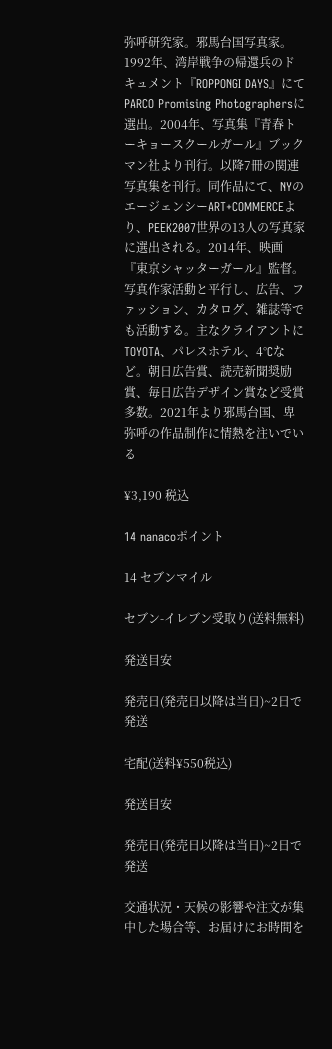弥呼研究家。邪馬台国写真家。1992年、湾岸戦争の帰還兵のドキュメント『ROPPONGI DAYS』にてPARCO Promising Photographersに選出。2004年、写真集『青春トーキョースクールガール』ブックマン社より刊行。以降7冊の関連写真集を刊行。同作品にて、NYのエージェンシーART+COMMERCEより、PEEK2007世界の13人の写真家に選出される。2014年、映画『東京シャッターガール』監督。写真作家活動と平行し、広告、ファッション、カタログ、雑誌等でも活動する。主なクライアントにTOYOTA、パレスホテル、4°Cなど。朝日広告賞、読売新聞奨励賞、毎日広告デザイン賞など受賞多数。2021年より邪馬台国、卑弥呼の作品制作に情熱を注いでいる

¥3,190 税込

14 nanacoポイント

14 セブンマイル

セブン-イレブン受取り(送料無料)

発送目安

発売日(発売日以降は当日)~2日で発送

宅配(送料¥550税込)

発送目安

発売日(発売日以降は当日)~2日で発送

交通状況・天候の影響や注文が集中した場合等、お届けにお時間を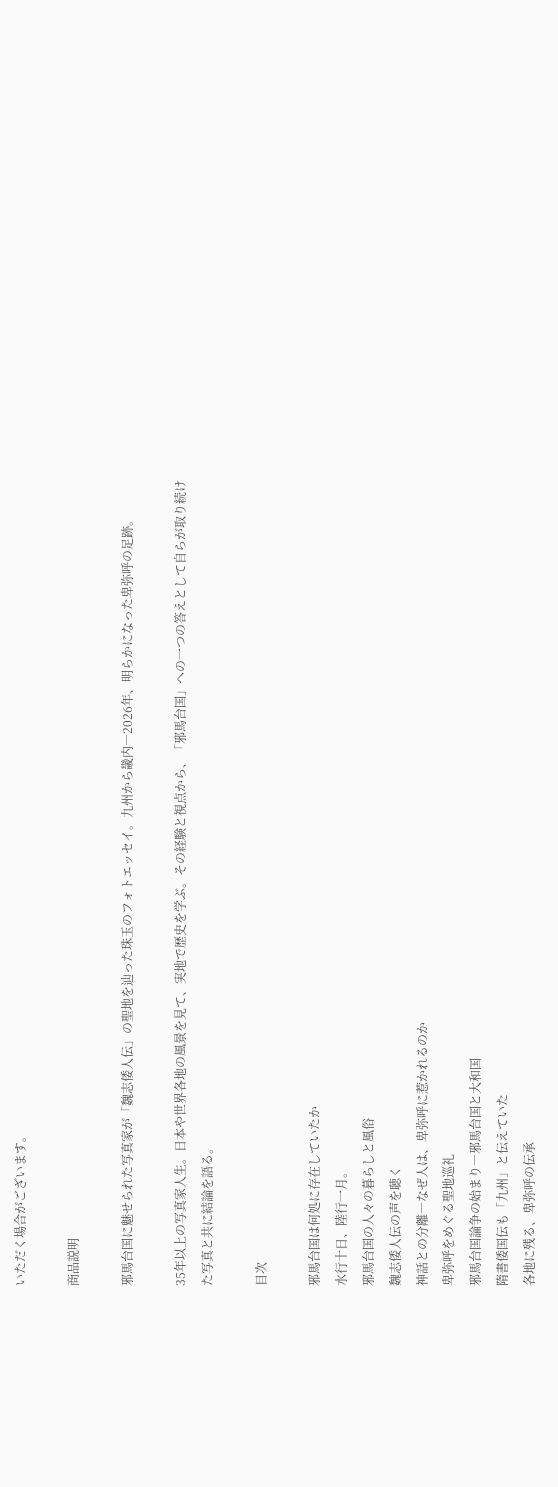いただく場合がございます。

商品説明

邪馬台国に魅せられた写真家が「魏志倭人伝」の聖地を辿った珠玉のフォトエッセイ。九州から畿内―2026年、明らかになった卑弥呼の足跡。

35年以上の写真家人生。日本や世界各地の風景を見て、実地で歴史を学ぶ。その経験と視点から、「邪馬台国」への一つの答えとして自らが取り続けた写真と共に結論を語る。

目次

邪馬台国は何処に存在していたか
水行十日、陸行一月。
邪馬台国の人々の暮らしと風俗
魏志倭人伝の声を聴く
神話との分離―なぜ人は、卑弥呼に惹かれるのか
卑弥呼をめぐる聖地巡礼
邪馬台国論争の始まり―邪馬台国と大和国
隋書倭国伝も「九州」と伝えていた
各地に残る、卑弥呼の伝承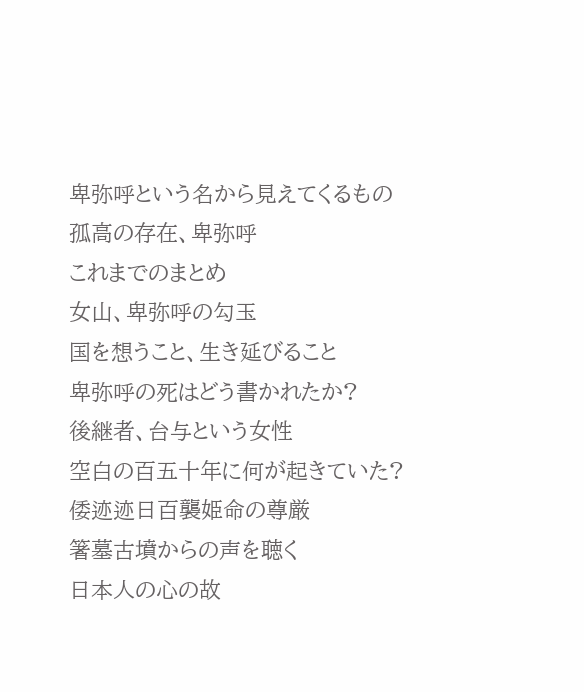卑弥呼という名から見えてくるもの
孤高の存在、卑弥呼
これまでのまとめ
女山、卑弥呼の勾玉
国を想うこと、生き延びること
卑弥呼の死はどう書かれたか?
後継者、台与という女性
空白の百五十年に何が起きていた?
倭迹迹日百襲姫命の尊厳
箸墓古墳からの声を聴く
日本人の心の故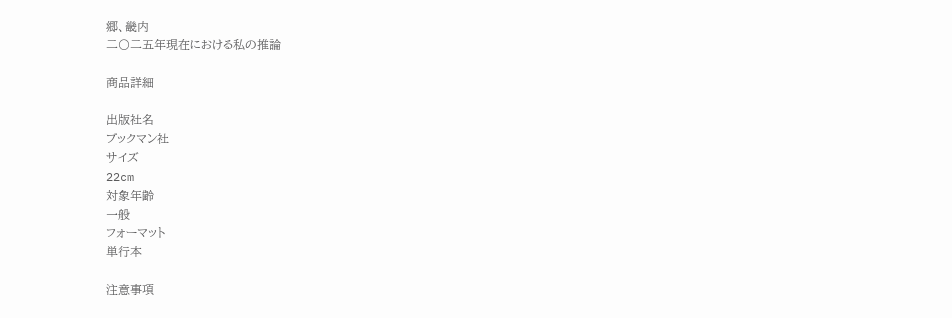郷、畿内
二〇二五年現在における私の推論

商品詳細

出版社名
ブックマン社
サイズ
22cm
対象年齢
一般
フォーマット
単行本

注意事項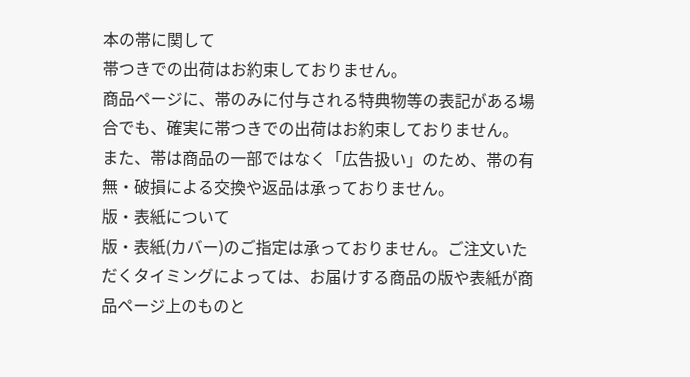本の帯に関して
帯つきでの出荷はお約束しておりません。
商品ページに、帯のみに付与される特典物等の表記がある場合でも、確実に帯つきでの出荷はお約束しておりません。
また、帯は商品の一部ではなく「広告扱い」のため、帯の有無・破損による交換や返品は承っておりません。
版・表紙について
版・表紙(カバー)のご指定は承っておりません。ご注文いただくタイミングによっては、お届けする商品の版や表紙が商品ページ上のものと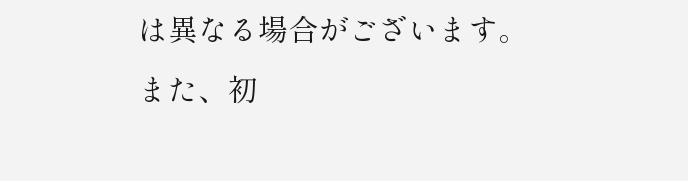は異なる場合がございます。
また、初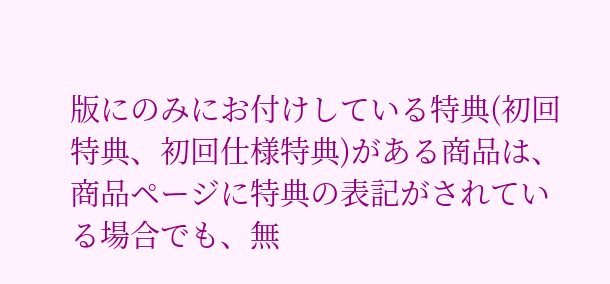版にのみにお付けしている特典(初回特典、初回仕様特典)がある商品は、商品ページに特典の表記がされている場合でも、無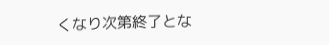くなり次第終了とな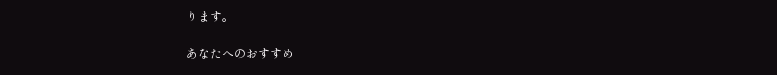ります。

あなたへのおすすめ